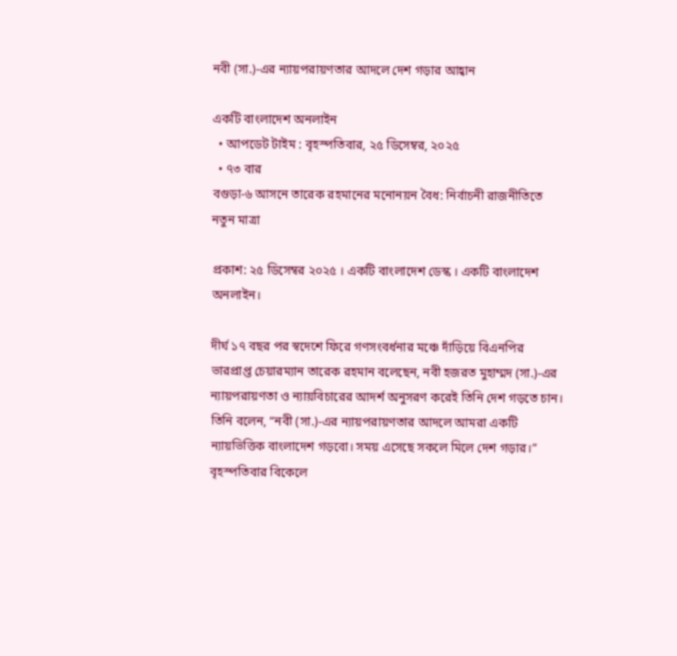নবী (সা.)-এর ন্যায়পরায়ণতার আদলে দেশ গড়ার আহ্বান

একটি বাংলাদেশ অনলাইন
  • আপডেট টাইম : বৃহস্পতিবার, ২৫ ডিসেম্বর, ২০২৫
  • ৭৩ বার
বগুড়া-৬ আসনে তারেক রহমানের মনোনয়ন বৈধ: নির্বাচনী রাজনীতিতে নতুন মাত্রা

প্রকাশ: ২৫ ডিসেম্বর ২০২৫ । একটি বাংলাদেশ ডেস্ক । একটি বাংলাদেশ অনলাইন।

দীর্ঘ ১৭ বছর পর স্বদেশে ফিরে গণসংবর্ধনার মঞ্চে দাঁড়িয়ে বিএনপির ভারপ্রাপ্ত চেয়ারম্যান তারেক রহমান বলেছেন, নবী হজরত মুহাম্মদ (সা.)-এর ন্যায়পরায়ণতা ও ন্যায়বিচারের আদর্শ অনুসরণ করেই তিনি দেশ গড়তে চান। তিনি বলেন, “নবী (সা.)-এর ন্যায়পরায়ণতার আদলে আমরা একটি ন্যায়ভিত্তিক বাংলাদেশ গড়বো। সময় এসেছে সকলে মিলে দেশ গড়ার।” বৃহস্পতিবার বিকেলে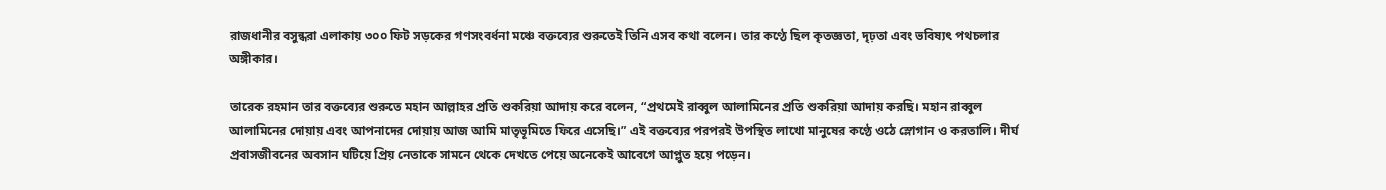রাজধানীর বসুন্ধরা এলাকায় ৩০০ ফিট সড়কের গণসংবর্ধনা মঞ্চে বক্তব্যের শুরুতেই তিনি এসব কথা বলেন। তার কণ্ঠে ছিল কৃতজ্ঞতা, দৃঢ়তা এবং ভবিষ্যৎ পথচলার অঙ্গীকার।

তারেক রহমান তার বক্তব্যের শুরুতে মহান আল্লাহর প্রতি শুকরিয়া আদায় করে বলেন, “প্রথমেই রাব্বুল আলামিনের প্রতি শুকরিয়া আদায় করছি। মহান রাব্বুল আলামিনের দোয়ায় এবং আপনাদের দোয়ায় আজ আমি মাতৃভূমিতে ফিরে এসেছি।” এই বক্তব্যের পরপরই উপস্থিত লাখো মানুষের কণ্ঠে ওঠে স্লোগান ও করতালি। দীর্ঘ প্রবাসজীবনের অবসান ঘটিয়ে প্রিয় নেতাকে সামনে থেকে দেখতে পেয়ে অনেকেই আবেগে আপ্লুত হয়ে পড়েন।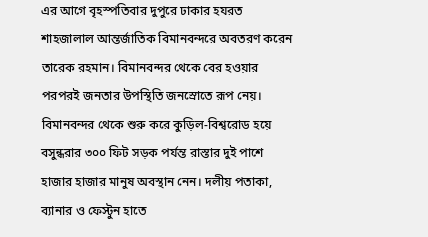এর আগে বৃহস্পতিবার দুপুরে ঢাকার হযরত শাহজালাল আন্তর্জাতিক বিমানবন্দরে অবতরণ করেন তারেক রহমান। বিমানবন্দর থেকে বের হওয়ার পরপরই জনতার উপস্থিতি জনস্রোতে রূপ নেয়। বিমানবন্দর থেকে শুরু করে কুড়িল-বিশ্বরোড হয়ে বসুন্ধরার ৩০০ ফিট সড়ক পর্যন্ত রাস্তার দুই পাশে হাজার হাজার মানুষ অবস্থান নেন। দলীয় পতাকা, ব্যানার ও ফেস্টুন হাতে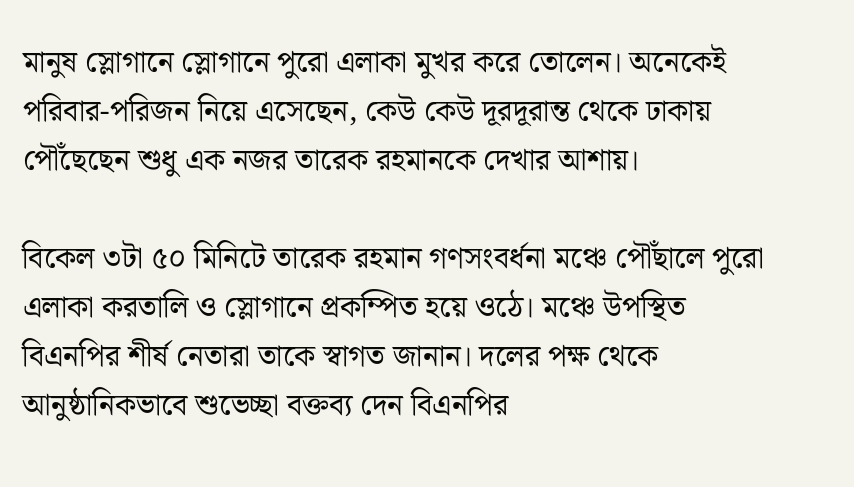মানুষ স্লোগানে স্লোগানে পুরো এলাকা মুখর করে তোলেন। অনেকেই পরিবার-পরিজন নিয়ে এসেছেন, কেউ কেউ দূরদূরান্ত থেকে ঢাকায় পৌঁছেছেন শুধু এক নজর তারেক রহমানকে দেখার আশায়।

বিকেল ৩টা ৫০ মিনিটে তারেক রহমান গণসংবর্ধনা মঞ্চে পৌঁছালে পুরো এলাকা করতালি ও স্লোগানে প্রকম্পিত হয়ে ওঠে। মঞ্চে উপস্থিত বিএনপির শীর্ষ নেতারা তাকে স্বাগত জানান। দলের পক্ষ থেকে আনুষ্ঠানিকভাবে শুভেচ্ছা বক্তব্য দেন বিএনপির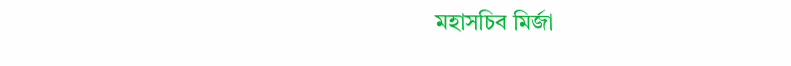মহাসচিব মির্জা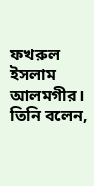ফখরুল ইসলাম আলমগীর। তিনি বলেন,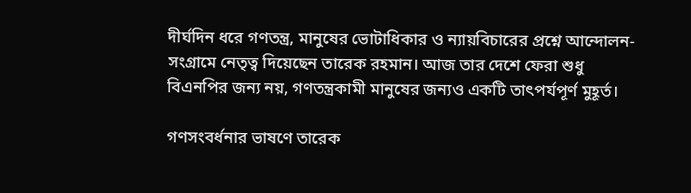দীর্ঘদিন ধরে গণতন্ত্র, মানুষের ভোটাধিকার ও ন্যায়বিচারের প্রশ্নে আন্দোলন-সংগ্রামে নেতৃত্ব দিয়েছেন তারেক রহমান। আজ তার দেশে ফেরা শুধু বিএনপির জন্য নয়, গণতন্ত্রকামী মানুষের জন্যও একটি তাৎপর্যপূর্ণ মুহূর্ত।

গণসংবর্ধনার ভাষণে তারেক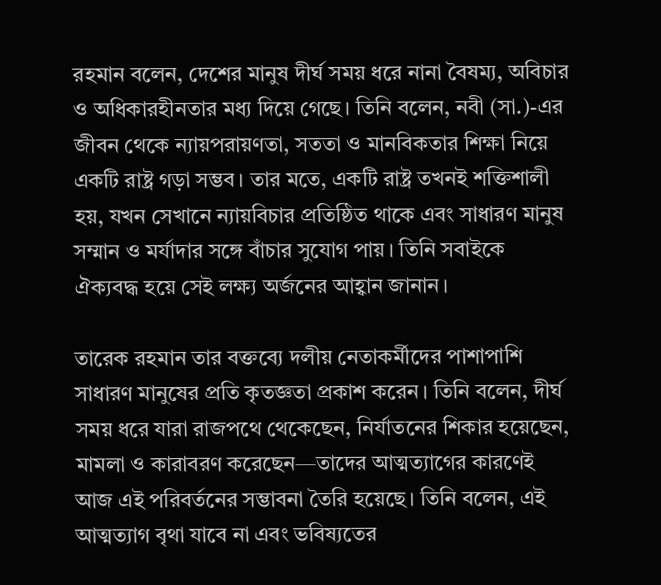রহমান বলেন, দেশের মানুষ দীর্ঘ সময় ধরে নানা বৈষম্য, অবিচার ও অধিকারহীনতার মধ্য দিয়ে গেছে। তিনি বলেন, নবী (সা.)-এর জীবন থেকে ন্যায়পরায়ণতা, সততা ও মানবিকতার শিক্ষা নিয়ে একটি রাষ্ট্র গড়া সম্ভব। তার মতে, একটি রাষ্ট্র তখনই শক্তিশালী হয়, যখন সেখানে ন্যায়বিচার প্রতিষ্ঠিত থাকে এবং সাধারণ মানুষ সম্মান ও মর্যাদার সঙ্গে বাঁচার সুযোগ পায়। তিনি সবাইকে ঐক্যবদ্ধ হয়ে সেই লক্ষ্য অর্জনের আহ্বান জানান।

তারেক রহমান তার বক্তব্যে দলীয় নেতাকর্মীদের পাশাপাশি সাধারণ মানুষের প্রতি কৃতজ্ঞতা প্রকাশ করেন। তিনি বলেন, দীর্ঘ সময় ধরে যারা রাজপথে থেকেছেন, নির্যাতনের শিকার হয়েছেন, মামলা ও কারাবরণ করেছেন—তাদের আত্মত্যাগের কারণেই আজ এই পরিবর্তনের সম্ভাবনা তৈরি হয়েছে। তিনি বলেন, এই আত্মত্যাগ বৃথা যাবে না এবং ভবিষ্যতের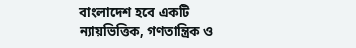বাংলাদেশ হবে একটি ন্যায়ভিত্তিক, গণতান্ত্রিক ও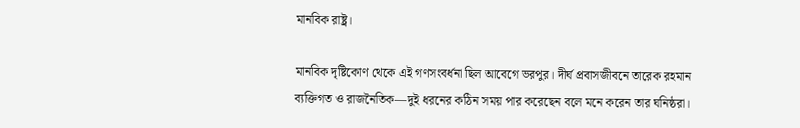মানবিক রাষ্ট্র।

মানবিক দৃষ্টিকোণ থেকে এই গণসংবর্ধনা ছিল আবেগে ভরপুর। দীর্ঘ প্রবাসজীবনে তারেক রহমান ব্যক্তিগত ও রাজনৈতিক—দুই ধরনের কঠিন সময় পার করেছেন বলে মনে করেন তার ঘনিষ্ঠরা।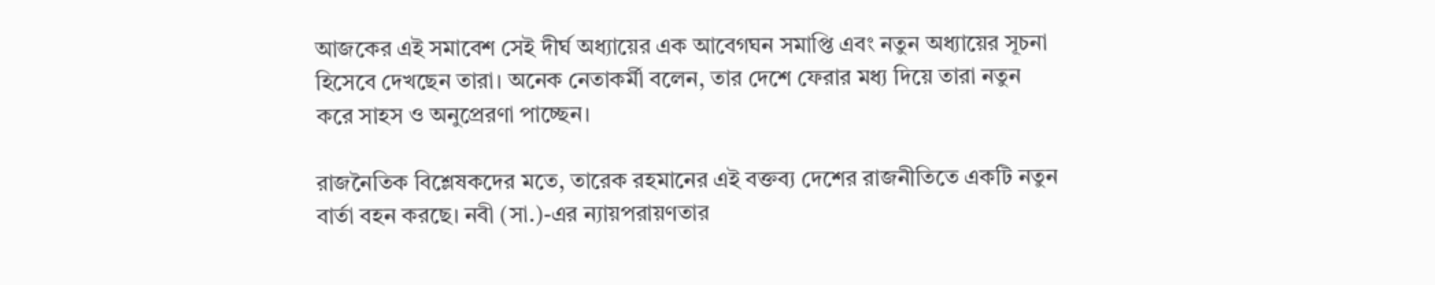আজকের এই সমাবেশ সেই দীর্ঘ অধ্যায়ের এক আবেগঘন সমাপ্তি এবং নতুন অধ্যায়ের সূচনা হিসেবে দেখছেন তারা। অনেক নেতাকর্মী বলেন, তার দেশে ফেরার মধ্য দিয়ে তারা নতুন করে সাহস ও অনুপ্রেরণা পাচ্ছেন।

রাজনৈতিক বিশ্লেষকদের মতে, তারেক রহমানের এই বক্তব্য দেশের রাজনীতিতে একটি নতুন বার্তা বহন করছে। নবী (সা.)-এর ন্যায়পরায়ণতার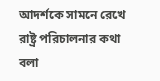আদর্শকে সামনে রেখে রাষ্ট্র পরিচালনার কথা বলা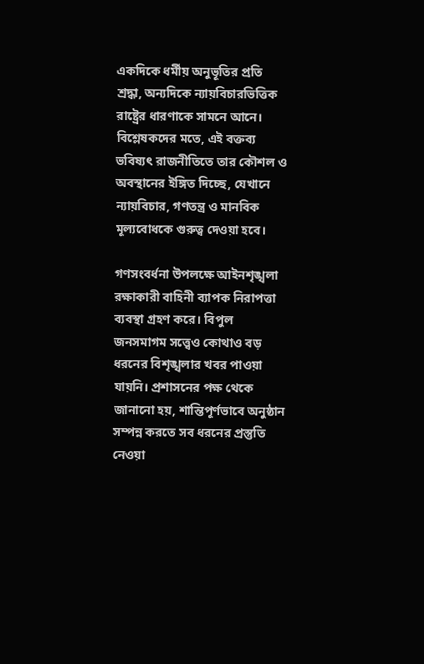একদিকে ধর্মীয় অনুভূতির প্রতি শ্রদ্ধা, অন্যদিকে ন্যায়বিচারভিত্তিক রাষ্ট্রের ধারণাকে সামনে আনে। বিশ্লেষকদের মতে, এই বক্তব্য ভবিষ্যৎ রাজনীতিতে তার কৌশল ও অবস্থানের ইঙ্গিত দিচ্ছে, যেখানে ন্যায়বিচার, গণতন্ত্র ও মানবিক মূল্যবোধকে গুরুত্ব দেওয়া হবে।

গণসংবর্ধনা উপলক্ষে আইনশৃঙ্খলা রক্ষাকারী বাহিনী ব্যাপক নিরাপত্তা ব্যবস্থা গ্রহণ করে। বিপুল জনসমাগম সত্ত্বেও কোথাও বড় ধরনের বিশৃঙ্খলার খবর পাওয়া যায়নি। প্রশাসনের পক্ষ থেকে জানানো হয়, শান্তিপূর্ণভাবে অনুষ্ঠান সম্পন্ন করতে সব ধরনের প্রস্তুতি নেওয়া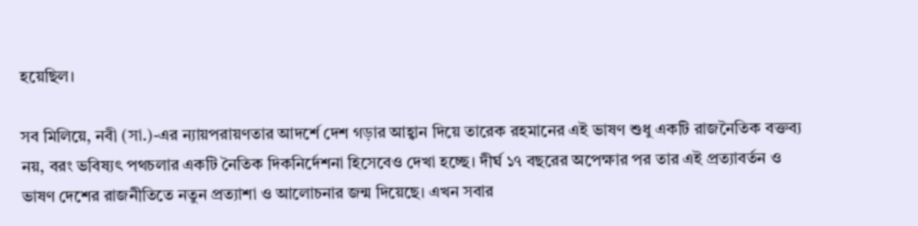হয়েছিল।

সব মিলিয়ে, নবী (সা.)-এর ন্যায়পরায়ণতার আদর্শে দেশ গড়ার আহ্বান দিয়ে তারেক রহমানের এই ভাষণ শুধু একটি রাজনৈতিক বক্তব্য নয়, বরং ভবিষ্যৎ পথচলার একটি নৈতিক দিকনির্দেশনা হিসেবেও দেখা হচ্ছে। দীর্ঘ ১৭ বছরের অপেক্ষার পর তার এই প্রত্যাবর্তন ও ভাষণ দেশের রাজনীতিতে নতুন প্রত্যাশা ও আলোচনার জন্ম দিয়েছে। এখন সবার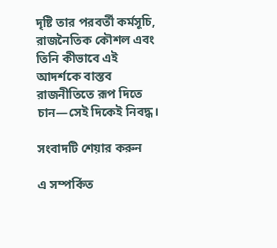দৃষ্টি তার পরবর্তী কর্মসূচি, রাজনৈতিক কৌশল এবং তিনি কীভাবে এই আদর্শকে বাস্তব রাজনীতিতে রূপ দিতে চান—সেই দিকেই নিবদ্ধ।

সংবাদটি শেয়ার করুন

এ সম্পর্কিত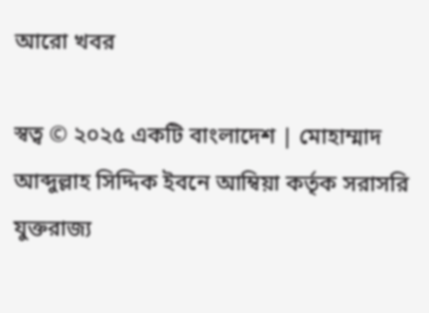আরো খবর

স্বত্ব © ২০২৫ একটি বাংলাদেশ | মোহাম্মাদ আব্দুল্লাহ সিদ্দিক ইবনে আম্বিয়া কর্তৃক সরাসরি যুক্তরাজ্য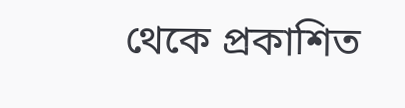থেকে প্রকাশিত